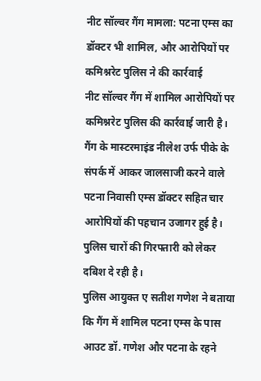नीट सॉल्वर गैंग मामला: पटना एम्स का डॉक्टर भी शामिल, और आरोपियों पर कमिश्नरेट पुलिस ने की कार्रवाई
नीट सॉल्वर गैंग में शामिल आरोपियों पर कमिश्नरेट पुलिस की कार्रवाई जारी है। गैंग के मास्टरमाइंड नीलेश उर्फ पीके के संपर्क में आकर जालसाजी करने वाले पटना निवासी एम्स डॉक्टर सहित चार आरोपियों की पहचान उजागर हुई है। पुलिस चारों की गिरफ्तारी को लेकर दबिश दे रही है।
पुलिस आयुक्त ए सतीश गणेश ने बताया कि गैंग में शामिल पटना एम्स के पास आउट डॉ. गणेश और पटना के रहने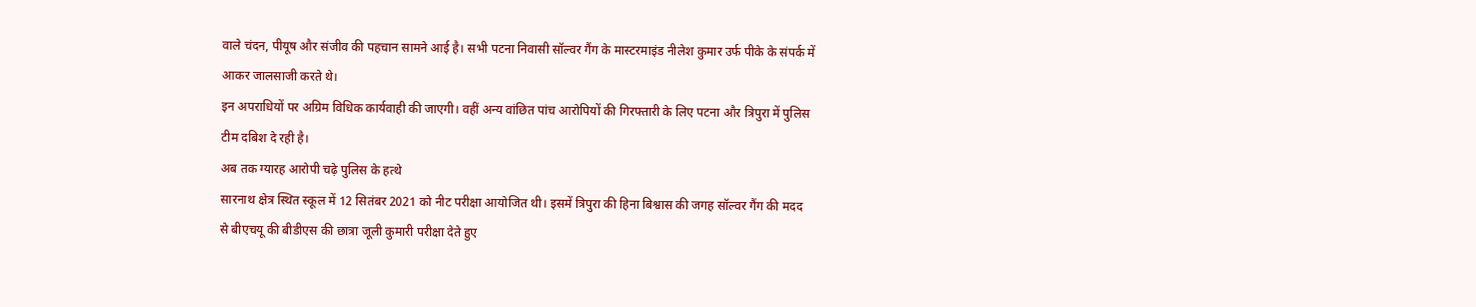वाले चंदन, पीयूष और संजीव की पहचान सामने आई है। सभी पटना निवासी सॉल्वर गैंग के मास्टरमाइंड नीलेश कुमार उर्फ पीके के संपर्क में आकर जालसाजी करते थे।
इन अपराधियों पर अग्रिम विधिक कार्यवाही की जाएगी। वहीं अन्य वांछित पांच आरोपियों की गिरफ्तारी के लिए पटना और त्रिपुरा में पुलिस टीम दबिश दे रही है।
अब तक ग्यारह आरोपी चढ़े पुलिस के हत्थे
सारनाथ क्षेत्र स्थित स्कूल में 12 सितंबर 2021 को नीट परीक्षा आयोजित थी। इसमें त्रिपुरा की हिना बिश्वास की जगह सॉल्वर गैंग की मदद से बीएचयू की बीडीएस की छात्रा जूली कुमारी परीक्षा देते हुए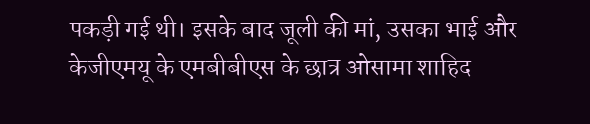पकड़ी गई थी। इसके बाद जूली की मां, उसका भाई और केजीएमयू के एमबीबीएस के छात्र ओसामा शाहिद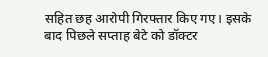सहित छह आरोपी गिरफ्तार किए गए। इसके बाद पिछले सप्ताह बेटे को डॉक्टर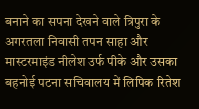बनाने का सपना देखने वाले त्रिपुरा के अगरतला निवासी तपन साहा और मास्टरमाइंड नीलेश उर्फ पीके और उसका बहनोई पटना सचिवालय में लिपिक रितेश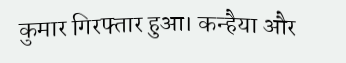कुमार गिरफ्तार हुआ। कन्हैया और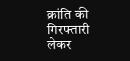क्रांति की गिरफ्तारी लेकर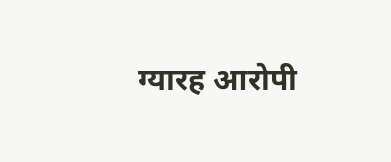ग्यारह आरोपी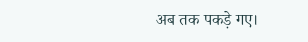अब तक पकड़े गए।